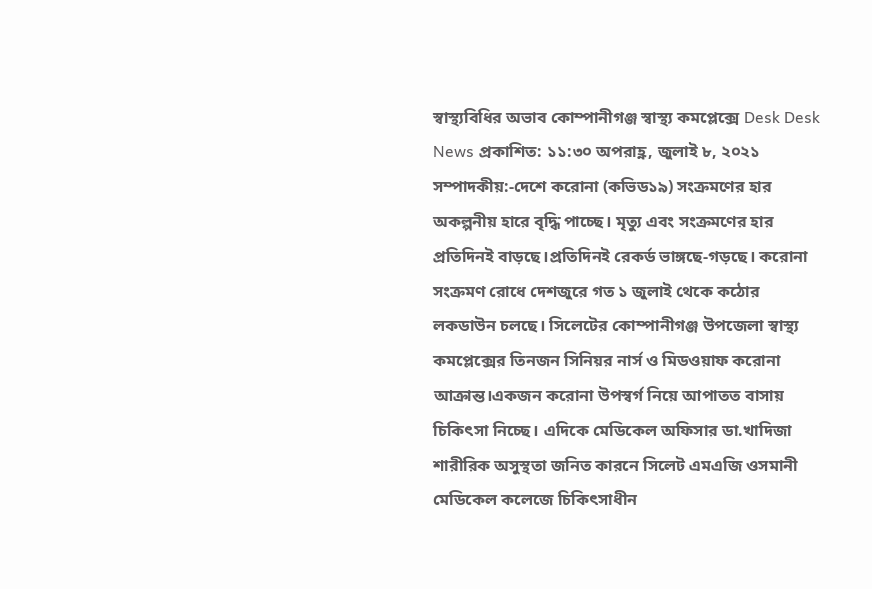স্বাস্থ্যবিধির অভাব কোম্পানীগঞ্জ স্বাস্থ্য কমপ্লেক্সে Desk Desk News প্রকাশিত: ১১:৩০ অপরাহ্ণ, জুলাই ৮, ২০২১ সম্পাদকীয়:-দেশে করোনা (কভিড১৯) সংক্রমণের হার অকল্পনীয় হারে বৃদ্ধি পাচ্ছে। মৃত্যু এবং সংক্রমণের হার প্রতিদিনই বাড়ছে।প্রতিদিনই রেকর্ড ভাঙ্গছে-গড়ছে। করোনা সংক্রমণ রোধে দেশজুরে গত ১ জুলাই থেকে কঠোর লকডাউন চলছে। সিলেটের কোম্পানীগঞ্জ উপজেলা স্বাস্থ্য কমপ্লেক্সের তিনজন সিনিয়র নার্স ও মিডওয়াফ করোনা আক্রান্ত।একজন করোনা উপস্বর্গ নিয়ে আপাতত বাসায় চিকিৎসা নিচ্ছে। এদিকে মেডিকেল অফিসার ডা.খাদিজা শারীরিক অসুস্থতা জনিত কারনে সিলেট এমএজি ওসমানী মেডিকেল কলেজে চিকিৎসাধীন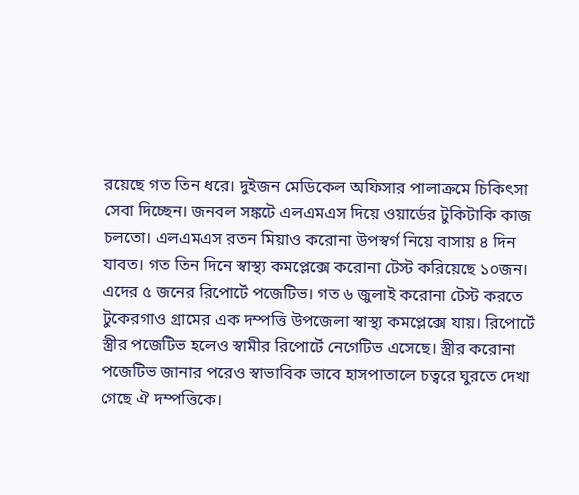রয়েছে গত তিন ধরে। দুইজন মেডিকেল অফিসার পালাক্রমে চিকিৎসা সেবা দিচ্ছেন। জনবল সঙ্কটে এলএমএস দিয়ে ওয়ার্ডের টুকিটাকি কাজ চলতো। এলএমএস রতন মিয়াও করোনা উপস্বর্গ নিয়ে বাসায় ৪ দিন যাবত। গত তিন দিনে স্বাস্থ্য কমপ্লেক্সে করোনা টেস্ট করিয়েছে ১০জন। এদের ৫ জনের রিপোর্টে পজেটিভ। গত ৬ জুলাই করোনা টেস্ট করতে টুকেরগাও গ্রামের এক দম্পত্তি উপজেলা স্বাস্থ্য কমপ্লেক্সে যায়। রিপোর্টে স্ত্রীর পজেটিভ হলেও স্বামীর রিপোর্টে নেগেটিভ এসেছে। স্ত্রীর করোনা পজেটিভ জানার পরেও স্বাভাবিক ভাবে হাসপাতালে চত্বরে ঘুরতে দেখা গেছে ঐ দম্পত্তিকে।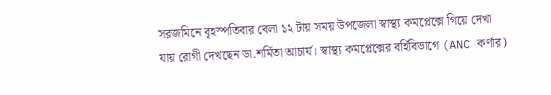সরজমিনে বৃহস্পতিবার বেলা ১২ টায় সময় উপজেলা স্বাস্থ্য কমপ্লেক্সে গিয়ে দেখা যায় রোগী দেখছেন ডা.শর্মিতা আচার্য। স্বাস্থ্য কমপ্লেক্সের বর্হিবিভাগে (ANC কর্ণার)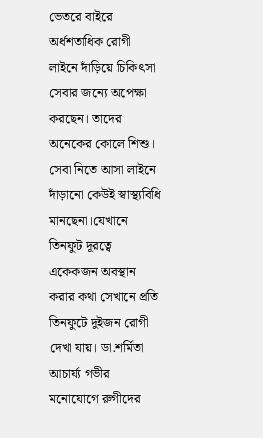ভেতরে বাইরে অর্ধশতাধিক রোগী লাইনে দাঁড়িয়ে চিকিৎসা সেবার জন্যে অপেক্ষা করছেন। তাদের অনেকের কোলে শিশু। সেবা নিতে আসা লাইনে দাঁড়ানো কেউই স্বাস্থ্যবিধি মানছেনা।যেখানে তিনফুট দূরত্বে একেকজন অবস্থান করার কথা সেখানে প্রতি তিনফুটে দুইজন রোগী দেখা যায়। ডা.শর্মিতা আচার্য্য গভীর মনোযোগে রুগীদের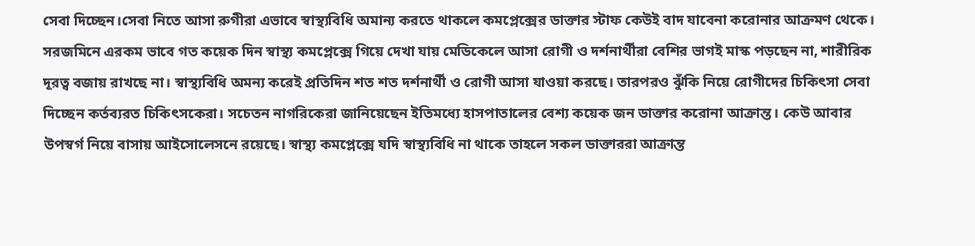সেবা দিচ্ছেন।সেবা নিতে আসা রুগীরা এভাবে স্বাস্থ্যবিধি অমান্য করতে থাকলে কমপ্লেক্সের ডাক্তার স্টাফ কেউই বাদ যাবেনা করোনার আক্রমণ থেকে। সরজমিনে এরকম ভাবে গত কয়েক দিন স্বাস্থ্য কমপ্লেক্সে গিয়ে দেখা যায় মেডিকেলে আসা রোগী ও দর্শনার্থীরা বেশির ভাগই মাস্ক পড়ছেন না, শারীরিক দূরত্ব বজায় রাখছে না। স্বাস্থ্যবিধি অমন্য করেই প্রতিদিন শত শত দর্শনার্থী ও রোগী আসা যাওয়া করছে। তারপরও ঝুঁকি নিয়ে রোগীদের চিকিৎসা সেবা দিচ্ছেন কর্তব্যরত চিকিৎসকেরা। সচেতন নাগরিকেরা জানিয়েছেন ইতিমধ্যে হাসপাতালের বেশ্য কয়েক জন ডাক্তার করোনা আক্রান্ত। কেউ আবার উপস্বর্গ নিয়ে বাসায় আইসোলেসনে রয়েছে। স্বাস্থ্য কমপ্লেক্সে যদি স্বাস্থ্যবিধি না থাকে তাহলে সকল ডাক্তাররা আক্রান্ত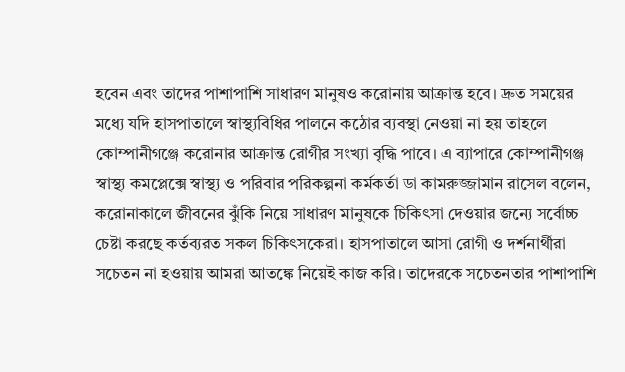হবেন এবং তাদের পাশাপাশি সাধারণ মানুষও করোনায় আক্রান্ত হবে। দ্রুত সময়ের মধ্যে যদি হাসপাতালে স্বাস্থ্যবিধির পালনে কঠোর ব্যবস্থা নেওয়া না হয় তাহলে কোম্পানীগঞ্জে করোনার আক্রান্ত রোগীর সংখ্যা বৃদ্ধি পাবে। এ ব্যাপারে কোম্পানীগঞ্জ স্বাস্থ্য কমপ্লেক্সে স্বাস্থ্য ও পরিবার পরিকল্পনা কর্মকর্তা ডা কামরুজ্জামান রাসেল বলেন, করোনাকালে জীবনের ঝুঁকি নিয়ে সাধারণ মানুষকে চিকিৎসা দেওয়ার জন্যে সর্বোচ্চ চেষ্টা করছে কর্তব্যরত সকল চিকিৎসকেরা। হাসপাতালে আসা রোগী ও দর্শনার্থীরা সচেতন না হওয়ায় আমরা আতঙ্কে নিয়েই কাজ করি। তাদেরকে সচেতনতার পাশাপাশি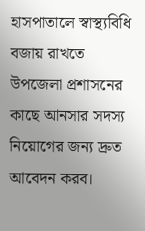হাসপাতালে স্বাস্থ্যবিধি বজায় রাখতে উপজেলা প্রশাসনের কাছে আনসার সদস্য নিয়োগের জন্য দ্রুত আবেদন করব।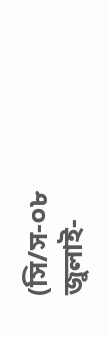(সি/স-০৮ জুলাই-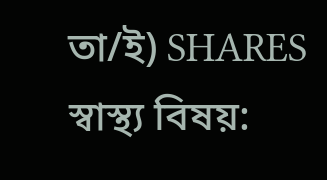তা/ই) SHARES স্বাস্থ্য বিষয়: